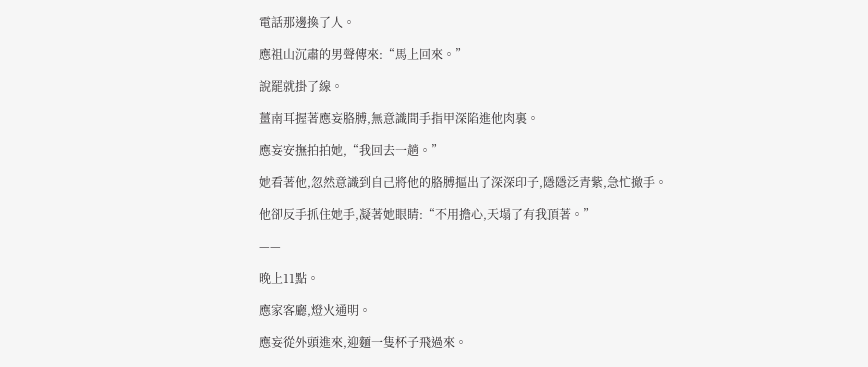電話那邊換了人。

應祖山沉肅的男聲傳來:“馬上回來。”

說罷就掛了線。

薑南耳握著應妄胳膊,無意識間手指甲深陷進他肉裏。

應妄安撫拍拍她,“我回去一趟。”

她看著他,忽然意識到自己將他的胳膊摳出了深深印子,隱隱泛青紫,急忙撤手。

他卻反手抓住她手,凝著她眼睛:“不用擔心,天塌了有我頂著。”

——

晚上11點。

應家客廳,燈火通明。

應妄從外頭進來,迎麵一隻杯子飛過來。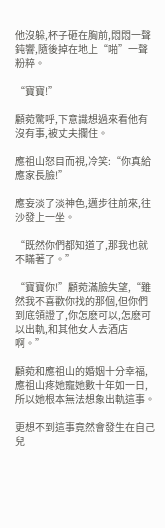他沒躲,杯子砸在胸前,悶悶一聲鈍響,隨後掉在地上“啪”一聲粉粹。

“寶寶!”

顧菀驚呼,下意識想過來看他有沒有事,被丈夫攔住。

應祖山怒目而視,冷笑:“你真給應家長臉!”

應妄淡了淡神色,邁步往前來,往沙發上一坐。

“既然你們都知道了,那我也就不瞞著了。”

“寶寶你!”顧菀滿臉失望,“雖然我不喜歡你找的那個,但你們到底領證了,你怎麽可以,怎麽可以出軌,和其他女人去酒店啊。”

顧菀和應祖山的婚姻十分幸福,應祖山疼她寵她數十年如一日,所以她根本無法想象出軌這事。

更想不到這事竟然會發生在自己兒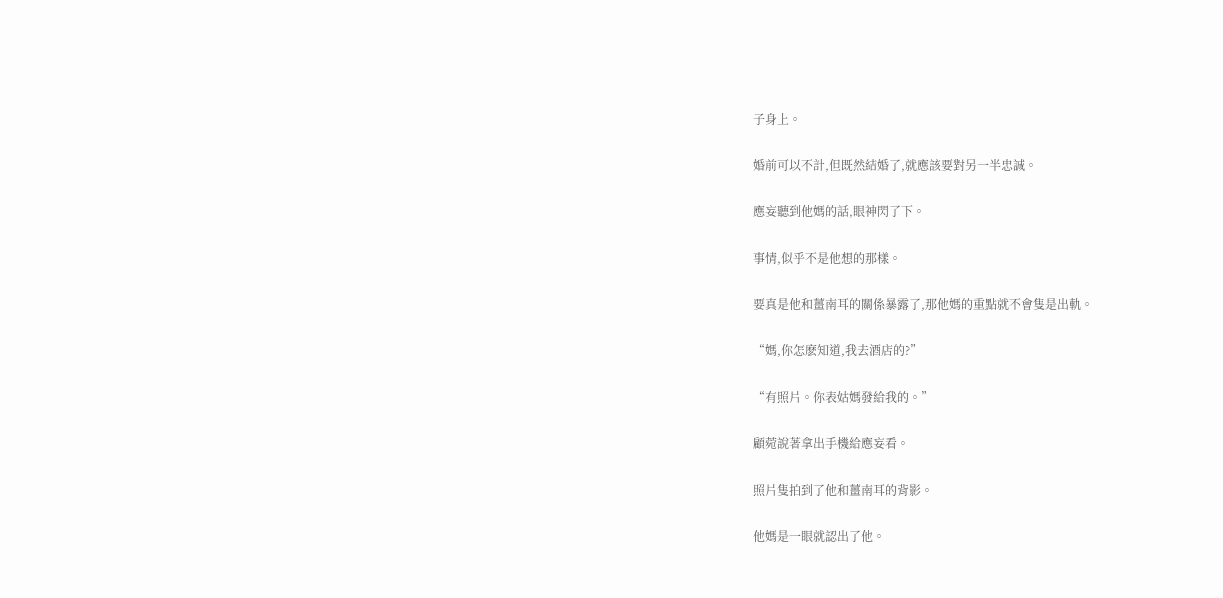子身上。

婚前可以不計,但既然結婚了,就應該要對另一半忠誠。

應妄聽到他媽的話,眼神閃了下。

事情,似乎不是他想的那樣。

要真是他和薑南耳的關係暴露了,那他媽的重點就不會隻是出軌。

“媽,你怎麽知道,我去酒店的?”

“有照片。你表姑媽發給我的。”

顧菀說著拿出手機給應妄看。

照片隻拍到了他和薑南耳的背影。

他媽是一眼就認出了他。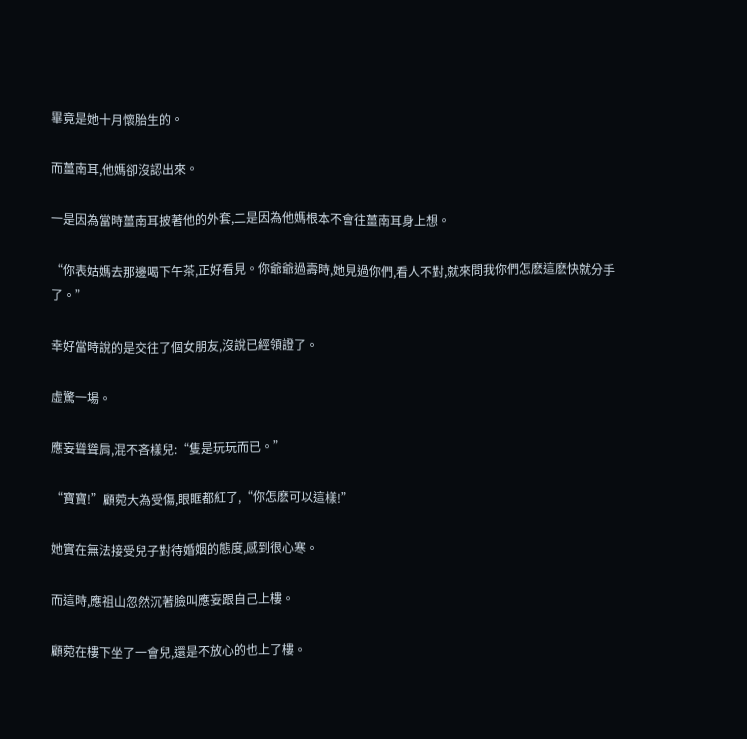畢竟是她十月懷胎生的。

而薑南耳,他媽卻沒認出來。

一是因為當時薑南耳披著他的外套,二是因為他媽根本不會往薑南耳身上想。

“你表姑媽去那邊喝下午茶,正好看見。你爺爺過壽時,她見過你們,看人不對,就來問我你們怎麽這麽快就分手了。”

幸好當時說的是交往了個女朋友,沒說已經領證了。

虛驚一場。

應妄聳聳肩,混不吝樣兒:“隻是玩玩而已。”

“寶寶!”顧菀大為受傷,眼眶都紅了,“你怎麽可以這樣!”

她實在無法接受兒子對待婚姻的態度,感到很心寒。

而這時,應祖山忽然沉著臉叫應妄跟自己上樓。

顧菀在樓下坐了一會兒,還是不放心的也上了樓。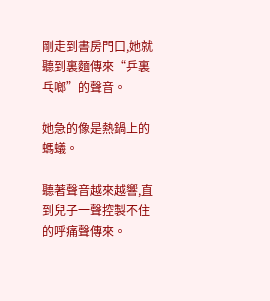剛走到書房門口,她就聽到裏麵傳來“乒裏乓啷”的聲音。

她急的像是熱鍋上的螞蟻。

聽著聲音越來越響,直到兒子一聲控製不住的呼痛聲傳來。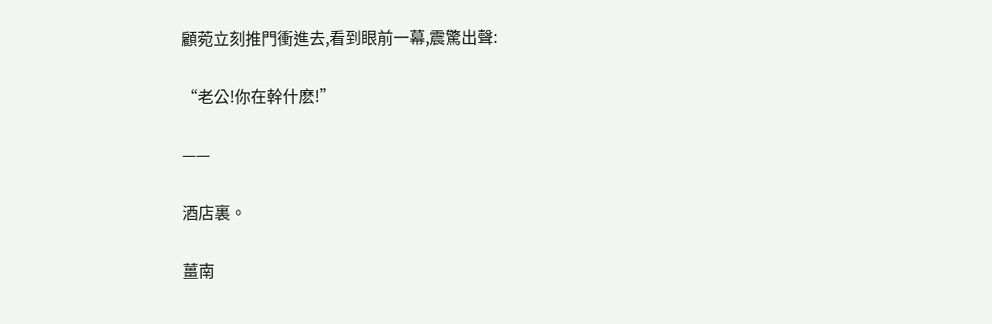顧菀立刻推門衝進去,看到眼前一幕,震驚出聲:

“老公!你在幹什麽!”

——

酒店裏。

薑南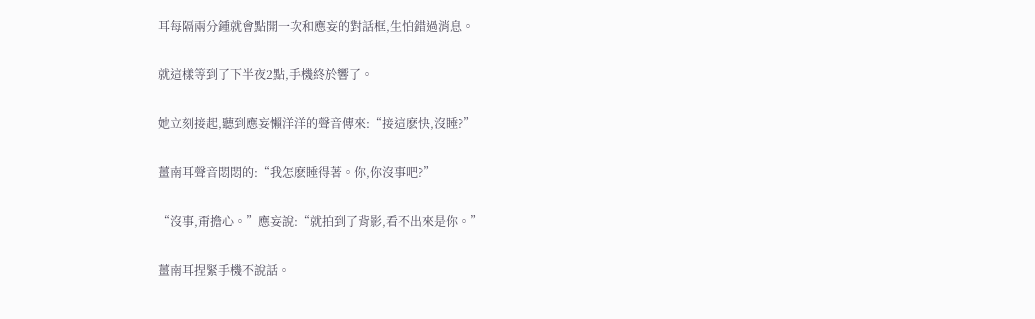耳每隔兩分鍾就會點開一次和應妄的對話框,生怕錯過消息。

就這樣等到了下半夜2點,手機終於響了。

她立刻接起,聽到應妄懶洋洋的聲音傳來:“接這麽快,沒睡?”

薑南耳聲音悶悶的:“我怎麽睡得著。你,你沒事吧?”

“沒事,甭擔心。”應妄說:“就拍到了背影,看不出來是你。”

薑南耳捏緊手機不說話。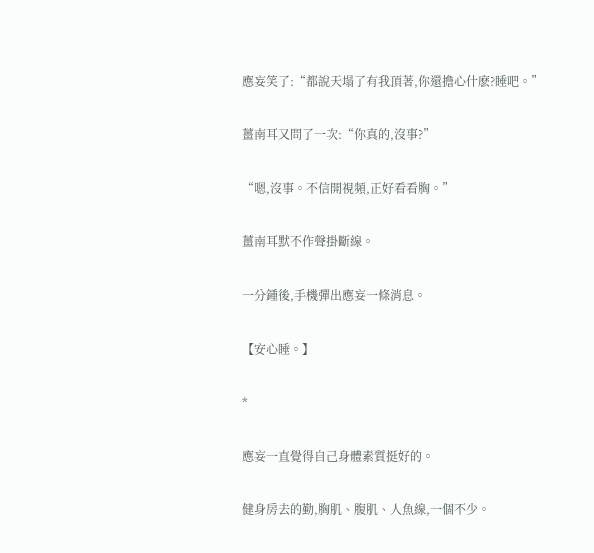應妄笑了:“都說天塌了有我頂著,你還擔心什麽?睡吧。”

薑南耳又問了一次:“你真的,沒事?”

“嗯,沒事。不信開視頻,正好看看胸。”

薑南耳默不作聲掛斷線。

一分鍾後,手機彈出應妄一條消息。

【安心睡。】

*

應妄一直覺得自己身體素質挺好的。

健身房去的勤,胸肌、腹肌、人魚線,一個不少。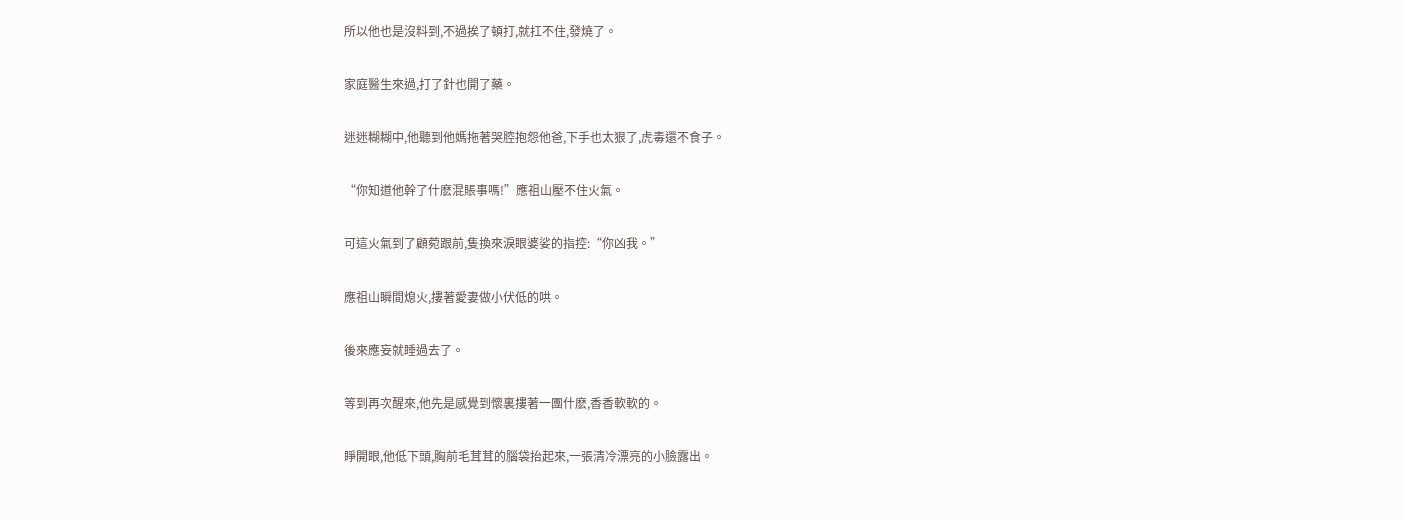所以他也是沒料到,不過挨了頓打,就扛不住,發燒了。

家庭醫生來過,打了針也開了藥。

迷迷糊糊中,他聽到他媽拖著哭腔抱怨他爸,下手也太狠了,虎毒還不食子。

“你知道他幹了什麽混賬事嗎!”應祖山壓不住火氣。

可這火氣到了顧菀跟前,隻換來淚眼婆娑的指控:“你凶我。”

應祖山瞬間熄火,摟著愛妻做小伏低的哄。

後來應妄就睡過去了。

等到再次醒來,他先是感覺到懷裏摟著一團什麽,香香軟軟的。

睜開眼,他低下頭,胸前毛茸茸的腦袋抬起來,一張清冷漂亮的小臉露出。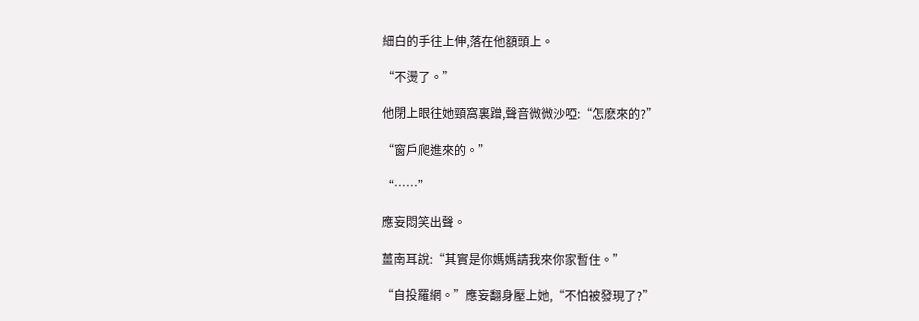細白的手往上伸,落在他額頭上。

“不燙了。”

他閉上眼往她頸窩裏蹭,聲音微微沙啞:“怎麽來的?”

“窗戶爬進來的。”

“……”

應妄悶笑出聲。

薑南耳說:“其實是你媽媽請我來你家暫住。”

“自投羅網。”應妄翻身壓上她,“不怕被發現了?”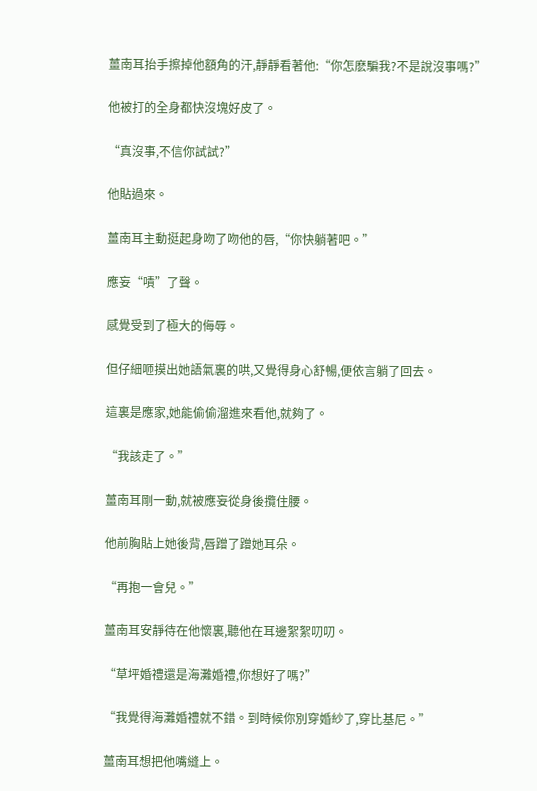薑南耳抬手擦掉他額角的汗,靜靜看著他:“你怎麽騙我?不是說沒事嗎?”

他被打的全身都快沒塊好皮了。

“真沒事,不信你試試?”

他貼過來。

薑南耳主動挺起身吻了吻他的唇,“你快躺著吧。”

應妄“嘖”了聲。

感覺受到了極大的侮辱。

但仔細咂摸出她語氣裏的哄,又覺得身心舒暢,便依言躺了回去。

這裏是應家,她能偷偷溜進來看他,就夠了。

“我該走了。”

薑南耳剛一動,就被應妄從身後攬住腰。

他前胸貼上她後背,唇蹭了蹭她耳朵。

“再抱一會兒。”

薑南耳安靜待在他懷裏,聽他在耳邊絮絮叨叨。

“草坪婚禮還是海灘婚禮,你想好了嗎?”

“我覺得海灘婚禮就不錯。到時候你別穿婚紗了,穿比基尼。”

薑南耳想把他嘴縫上。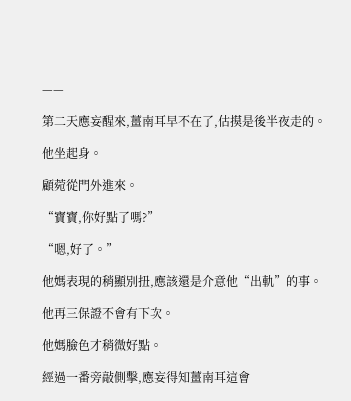——

第二天應妄醒來,薑南耳早不在了,估摸是後半夜走的。

他坐起身。

顧菀從門外進來。

“寶寶,你好點了嗎?”

“嗯,好了。”

他媽表現的稍顯別扭,應該還是介意他“出軌”的事。

他再三保證不會有下次。

他媽臉色才稍微好點。

經過一番旁敲側擊,應妄得知薑南耳這會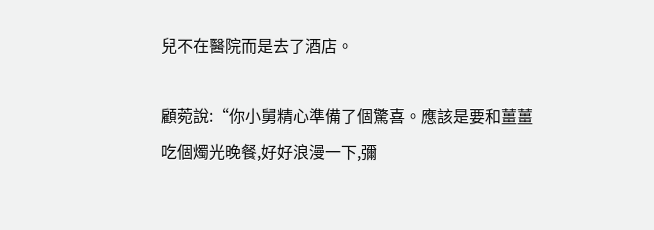兒不在醫院而是去了酒店。

顧菀說:“你小舅精心準備了個驚喜。應該是要和薑薑吃個燭光晚餐,好好浪漫一下,彌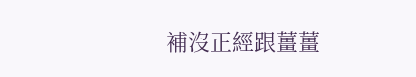補沒正經跟薑薑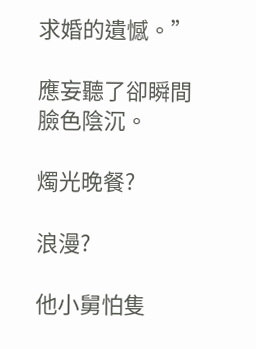求婚的遺憾。”

應妄聽了卻瞬間臉色陰沉。

燭光晚餐?

浪漫?

他小舅怕隻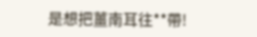是想把薑南耳往**帶!